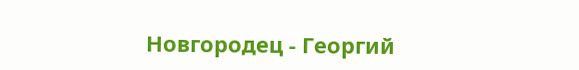Новгородец - Георгий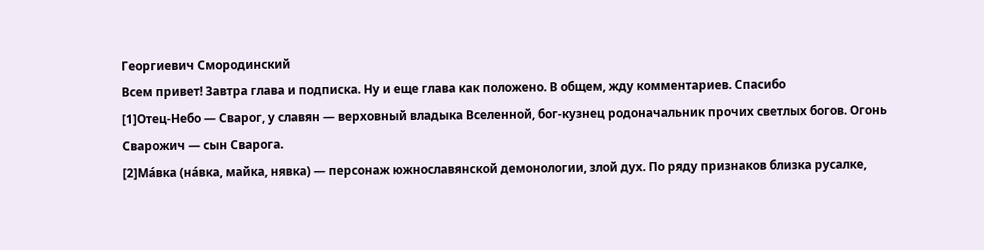Георгиевич Смородинский
Всем привет! Завтра глава и подписка. Ну и еще глава как положено. В общем, жду комментариев. Спасибо
[1]Отец-Небо — Сварог, у славян — верховный владыка Вселенной, бог-кузнец родоначальник прочих светлых богов. Огонь Сварожич — сын Сварога.
[2]Ма́вка (на́вка, майка, нявка) — персонаж южнославянской демонологии, злой дух. По ряду признаков близка русалке,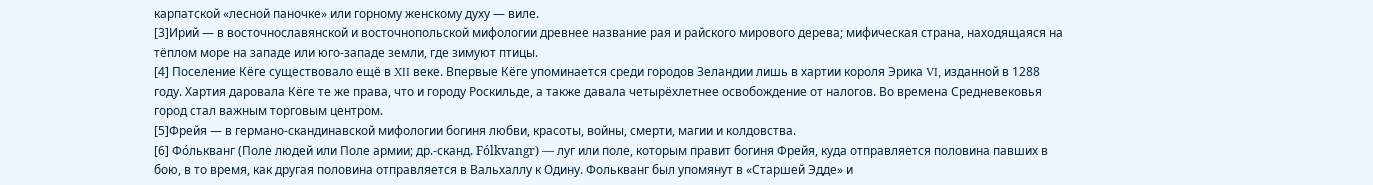карпатской «лесной паночке» или горному женскому духу — виле.
[3]Ирий — в восточнославянской и восточнопольской мифологии древнее название рая и райского мирового дерева; мифическая страна, находящаяся на тёплом море на западе или юго-западе земли, где зимуют птицы.
[4] Поселение Кёге существовало ещё в XII веке. Впервые Кёге упоминается среди городов Зеландии лишь в хартии короля Эрика VI, изданной в 1288 году. Хартия даровала Кёге те же права, что и городу Роскильде, а также давала четырёхлетнее освобождение от налогов. Во времена Средневековья город стал важным торговым центром.
[5]Фрейя — в германо-скандинавской мифологии богиня любви, красоты, войны, смерти, магии и колдовства.
[6] Фо́лькванг (Поле людей или Поле армии; др.-сканд. Fólkvangr) — луг или поле, которым правит богиня Фрейя, куда отправляется половина павших в бою, в то время, как другая половина отправляется в Вальхаллу к Одину. Фолькванг был упомянут в «Старшей Эдде» и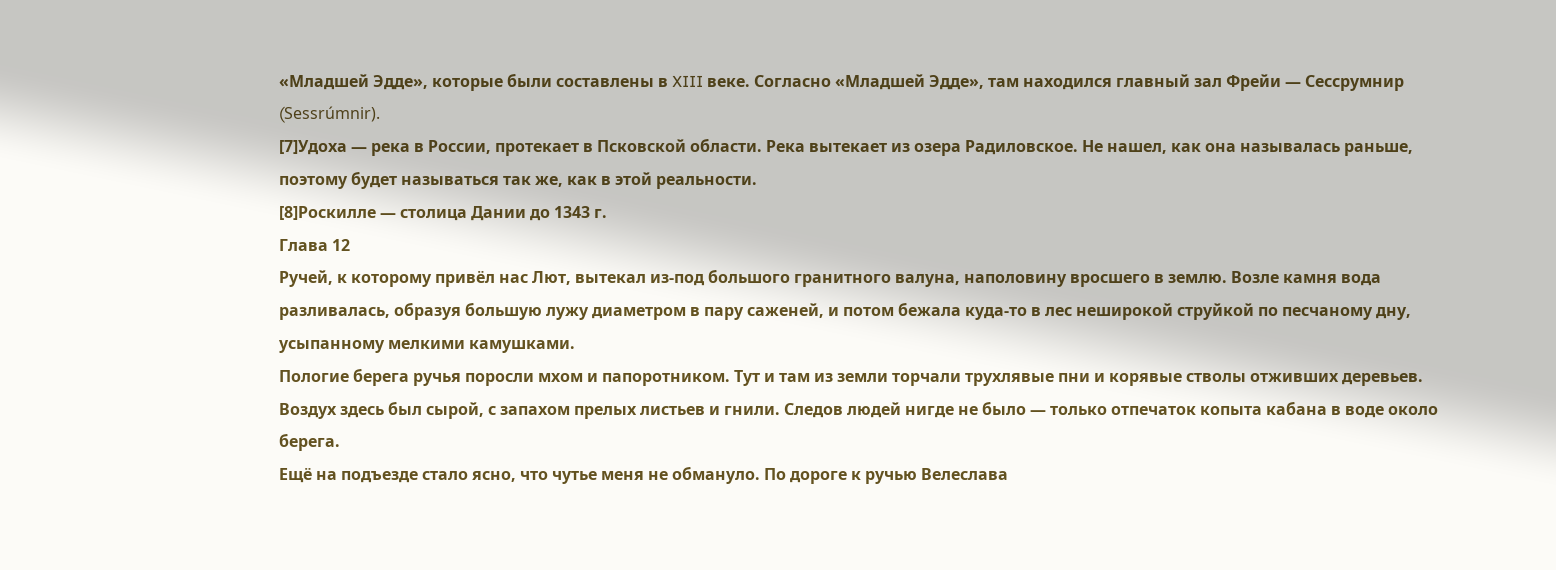«Младшей Эдде», которые были составлены в XIII веке. Согласно «Младшей Эдде», там находился главный зал Фрейи — Сессрумнир (Sessrúmnir).
[7]Удоха — река в России, протекает в Псковской области. Река вытекает из озера Радиловское. Не нашел, как она называлась раньше, поэтому будет называться так же, как в этой реальности.
[8]Роскилле — столица Дании до 1343 г.
Глава 12
Ручей, к которому привёл нас Лют, вытекал из-под большого гранитного валуна, наполовину вросшего в землю. Возле камня вода разливалась, образуя большую лужу диаметром в пару саженей, и потом бежала куда-то в лес неширокой струйкой по песчаному дну, усыпанному мелкими камушками.
Пологие берега ручья поросли мхом и папоротником. Тут и там из земли торчали трухлявые пни и корявые стволы отживших деревьев. Воздух здесь был сырой, с запахом прелых листьев и гнили. Следов людей нигде не было — только отпечаток копыта кабана в воде около берега.
Ещё на подъезде стало ясно, что чутье меня не обмануло. По дороге к ручью Велеслава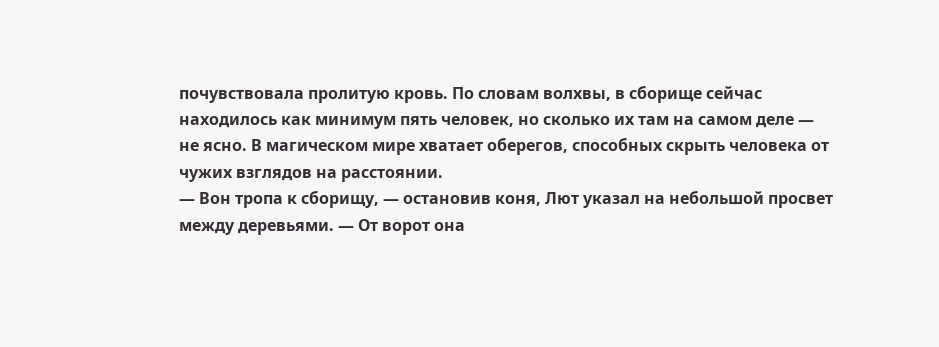почувствовала пролитую кровь. По словам волхвы, в сборище сейчас находилось как минимум пять человек, но сколько их там на самом деле — не ясно. В магическом мире хватает оберегов, способных скрыть человека от чужих взглядов на расстоянии.
— Вон тропа к сборищу, — остановив коня, Лют указал на небольшой просвет между деревьями. — От ворот она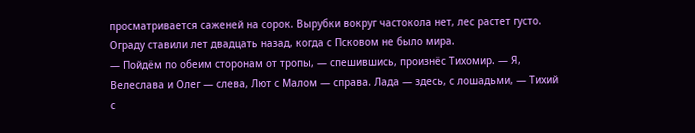просматривается саженей на сорок. Вырубки вокруг частокола нет, лес растет густо. Ограду ставили лет двадцать назад, когда с Псковом не было мира.
— Пойдём по обеим сторонам от тропы, — спешившись, произнёс Тихомир. — Я, Велеслава и Олег — слева, Лют с Малом — справа. Лада — здесь, с лошадьми, — Тихий с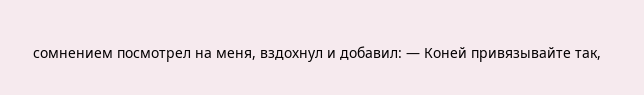сомнением посмотрел на меня, вздохнул и добавил: — Коней привязывайте так,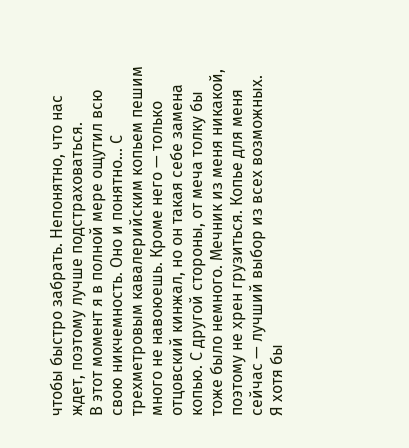чтобы быстро забрать. Непонятно, что нас ждет, поэтому лучше подстраховаться.
В этот момент я в полной мере ощутил всю свою никчемность. Оно и понятно… С трехметровым кавалерийским копьем пешим много не навоюешь. Кроме него — только отцовский кинжал, но он такая себе замена копью. С другой стороны, от меча толку бы тоже было немного. Мечник из меня никакой, поэтому не хрен грузиться. Копье для меня сейчас — лучший выбор из всех возможных. Я хотя бы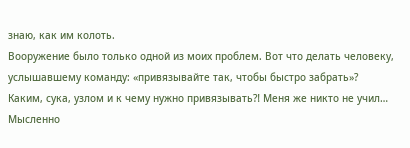знаю, как им колоть.
Вооружение было только одной из моих проблем. Вот что делать человеку, услышавшему команду: «привязывайте так, чтобы быстро забрать»? Каким, сука, узлом и к чему нужно привязывать⁈ Меня же никто не учил…
Мысленно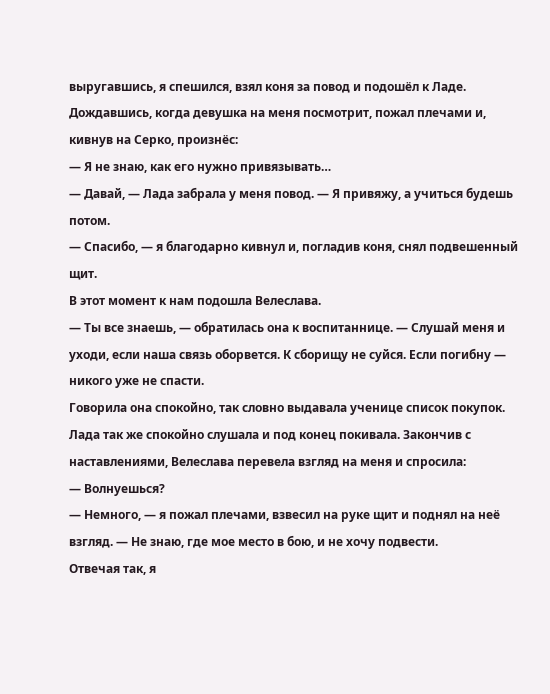выругавшись, я спешился, взял коня за повод и подошёл к Ладе. Дождавшись, когда девушка на меня посмотрит, пожал плечами и, кивнув на Серко, произнёс:
— Я не знаю, как его нужно привязывать…
— Давай, — Лада забрала у меня повод. — Я привяжу, а учиться будешь потом.
— Спасибо, — я благодарно кивнул и, погладив коня, снял подвешенный щит.
В этот момент к нам подошла Велеслава.
— Ты все знаешь, — обратилась она к воспитаннице. — Слушай меня и уходи, если наша связь оборвется. К сборищу не суйся. Если погибну — никого уже не спасти.
Говорила она спокойно, так словно выдавала ученице список покупок. Лада так же спокойно слушала и под конец покивала. Закончив с наставлениями, Велеслава перевела взгляд на меня и спросила:
— Волнуешься?
— Немного, — я пожал плечами, взвесил на руке щит и поднял на неё взгляд. — Не знаю, где мое место в бою, и не хочу подвести.
Отвечая так, я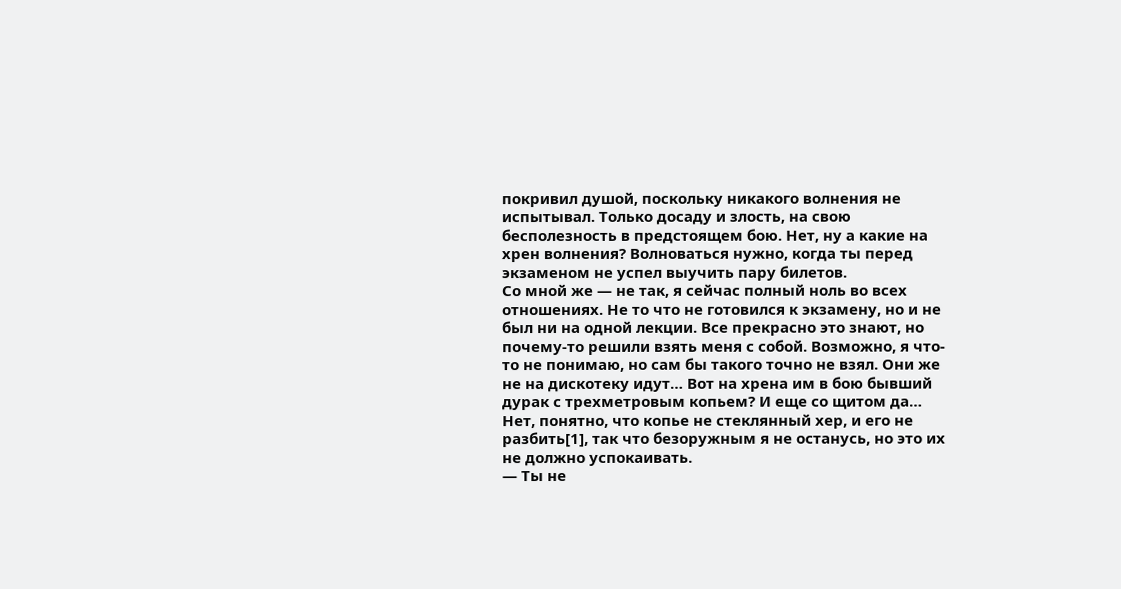покривил душой, поскольку никакого волнения не испытывал. Только досаду и злость, на свою бесполезность в предстоящем бою. Нет, ну а какие на хрен волнения? Волноваться нужно, когда ты перед экзаменом не успел выучить пару билетов.
Со мной же — не так, я сейчас полный ноль во всех отношениях. Не то что не готовился к экзамену, но и не был ни на одной лекции. Все прекрасно это знают, но почему-то решили взять меня с собой. Возможно, я что-то не понимаю, но сам бы такого точно не взял. Они же не на дискотеку идут… Вот на хрена им в бою бывший дурак с трехметровым копьем? И еще со щитом да…
Нет, понятно, что копье не стеклянный хер, и его не разбить[1], так что безоружным я не останусь, но это их не должно успокаивать.
— Ты не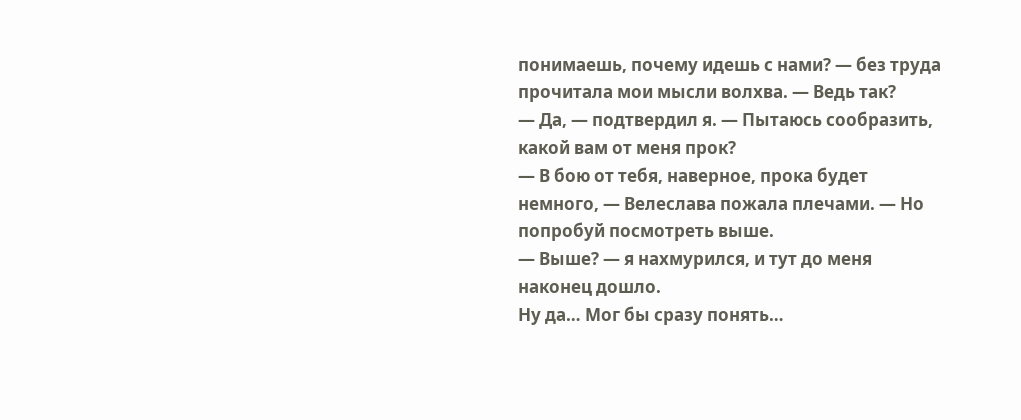понимаешь, почему идешь с нами? — без труда прочитала мои мысли волхва. — Ведь так?
— Да, — подтвердил я. — Пытаюсь сообразить, какой вам от меня прок?
— В бою от тебя, наверное, прока будет немного, — Велеслава пожала плечами. — Но попробуй посмотреть выше.
— Выше? — я нахмурился, и тут до меня наконец дошло.
Ну да… Мог бы сразу понять…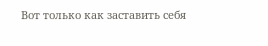Вот только как заставить себя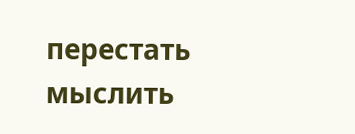перестать мыслить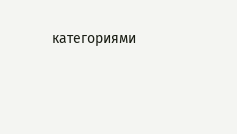категориями